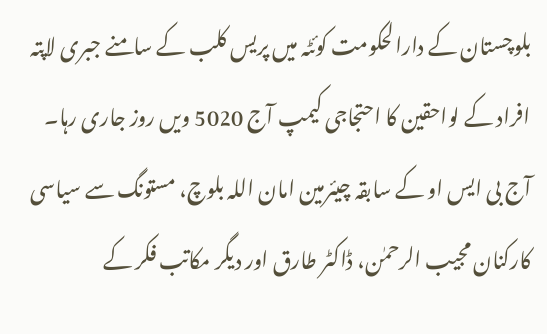بلوچستان کے دارالحکومت کوئٹہ میں پریس کلب کے سامنے جبری لاپتہ افراد کے لواحقین کا احتجاجی کیمپ آج 5020 ویں روز جاری رہا۔
آج بی ایس او کے سابقہ چیئرمین امان اللہ بلوچ، مستونگ سے سیاسی کارکنان مجیب الرحمٰن، ڈاکٹر طارق اور دیگر مکاتب فکر کے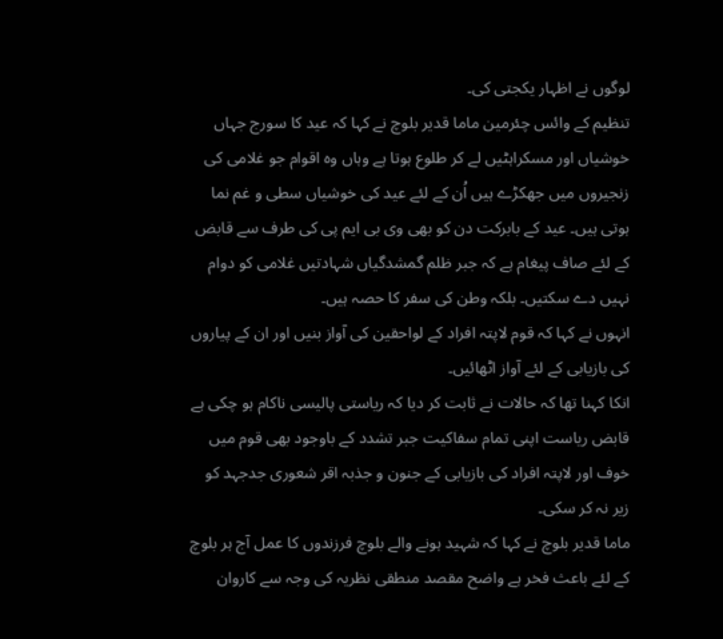لوگوں نے اظہار یکجتی کی۔
تنظیم کے وائس چئرمین ماما قدیر بلوچ نے کہا کہ عید کا سورج جہاں خوشیاں اور مسکراہٹیں لے کر طلوع ہوتا ہے وہاں وہ اقوام جو غلامی کی زنجیروں میں جھکڑے ہیں اُن کے لئے عید کی خوشیاں سطی و غم نما ہوتی ہیں۔ عید کے بابرکت دن کو بھی وی بی ایم پی کی طرف سے قابض کے لئے صاف پیغام ہے کہ جبر ظلم گمشدگیاں شہادتیں غلامی کو دوام نہیں دے سکتیں۔ بلکہ وطن کی سفر کا حصہ ہیں۔
انہوں نے کہا کہ قوم لاپتہ افراد کے لواحقین کی آواز بنیں اور ان کے پیاروں کی بازیابی کے لئے آواز اٹھائیں۔
انکا کہنا تھا کہ حالات نے ثابت کر دیا کہ ریاستی پالیسی ناکام ہو چکی ہے قابض ریاست اپنی تمام سفاکیت جبر تشدد کے باوجود بھی قوم میں خوف اور لاپتہ افراد کی بازیابی کے جنون و جذبہ اقر شعوری جدجہد کو زیر نہ کر سکی۔
ماما قدیر بلوچ نے کہا کہ شہید ہونے والے بلوچ فرزندوں کا عمل آج ہر بلوچ کے لئے باعث فخر ہے واضح مقصد منطقی نظریہ کی وجہ سے کاروان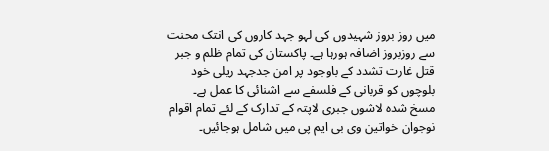میں روز بروز شہیدوں کی لہو جہد کاروں کی انتک محنت سے روزبروز اضافہ ہورہا ہے۔ پاکستان کی تمام ظلم و جبر قتل غارت تشدد کے باوجود پر امن جدجہد ریلی خود بلوچوں کو قربانی کے فلسفے سے اشنائی کا عمل ہے۔ مسخ شدہ لاشوں جبری لاپتہ کے تدارک کے لئے تمام اقوام نوجوان خواتین وی بی ایم پی میں شامل ہوجائیں۔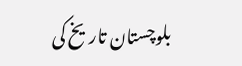بلوچستان تاریخ کی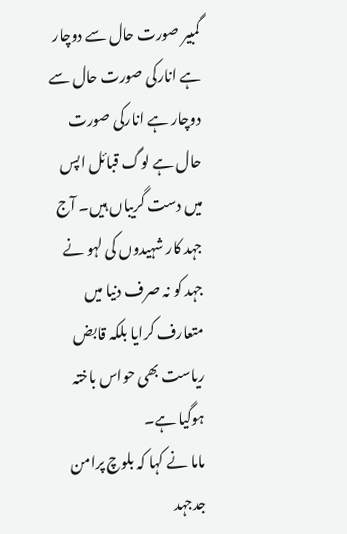گمبیر صورت حال سے دوچار ہے انارکی صورت حال سے دوچار ہے انارکی صورت حال ہے لوگ قبائل اپس میں دست گریباں ہیں۔ آج جہد کار شہیدوں کی لہو نے جہد کو نہ صرف دنیا میں متعارف کرایا بلکہ قابض ریاست بھی حواس باختہ ہوگیا ہے۔
ماما نے کہا کہ بلوچ پرامن جدجہد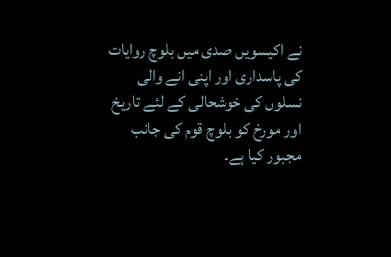نے اکیسویں صدی میں بلوچ روایات کی پاسداری اور اپنی انے والی نسلوں کی خوشحالی کے لئے تاریخ اور مورخ کو بلوچ قوم کی جانب مجبور کیا ہے۔